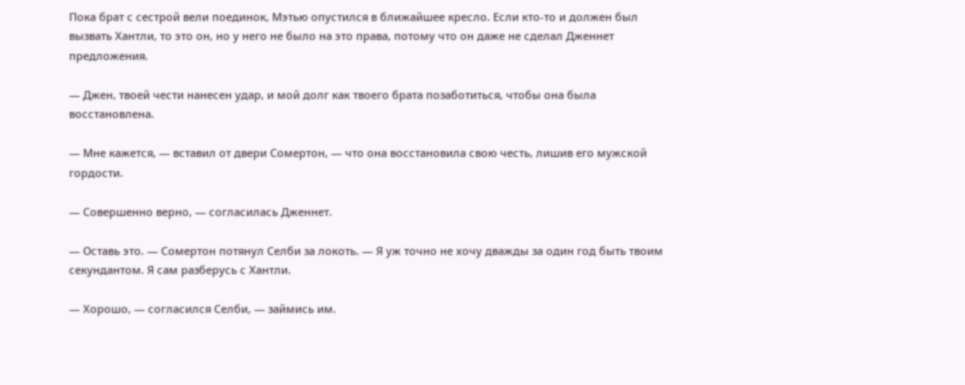Пока брат с сестрой вели поединок, Мэтью опустился в ближайшее кресло. Если кто-то и должен был вызвать Хантли, то это он, но у него не было на это права, потому что он даже не сделал Дженнет предложения.

— Джен, твоей чести нанесен удар, и мой долг как твоего брата позаботиться, чтобы она была восстановлена.

— Мне кажется, — вставил от двери Сомертон, — что она восстановила свою честь, лишив его мужской гордости.

— Совершенно верно, — согласилась Дженнет.

— Оставь это. — Сомертон потянул Селби за локоть. — Я уж точно не хочу дважды за один год быть твоим секундантом. Я сам разберусь с Хантли.

— Хорошо, — согласился Селби, — займись им.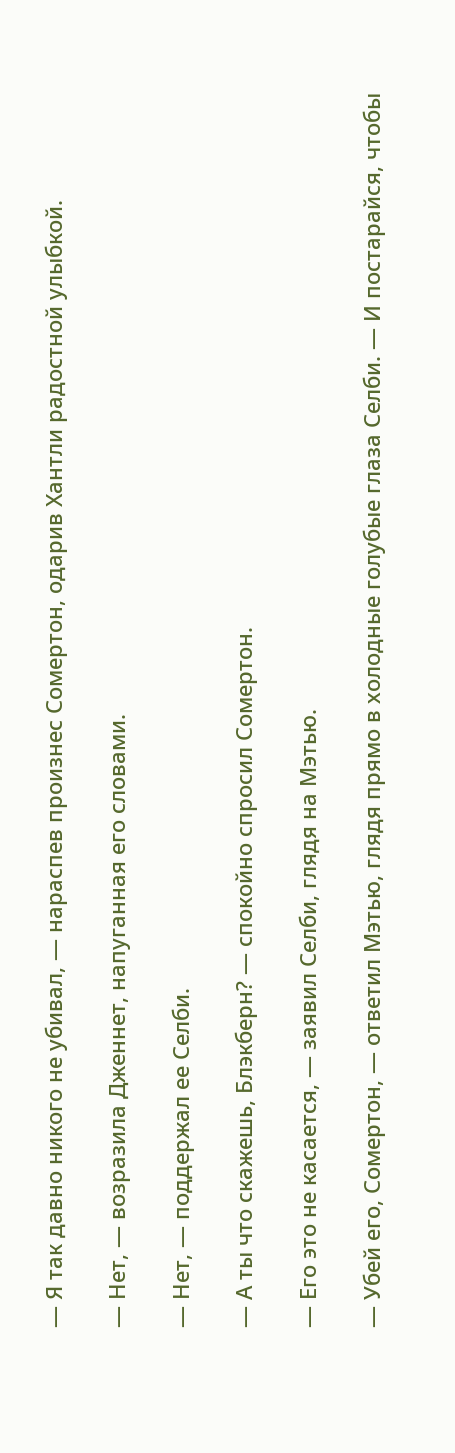— Я так давно никого не убивал, — нараспев произнес Сомертон, одарив Хантли радостной улыбкой.

— Нет, — возразила Дженнет, напуганная его словами.

— Нет, — поддержал ее Селби.

— А ты что скажешь, Блэкберн? — спокойно спросил Сомертон.

— Его это не касается, — заявил Селби, глядя на Мэтью.

— Убей его, Сомертон, — ответил Мэтью, глядя прямо в холодные голубые глаза Селби. — И постарайся, чтобы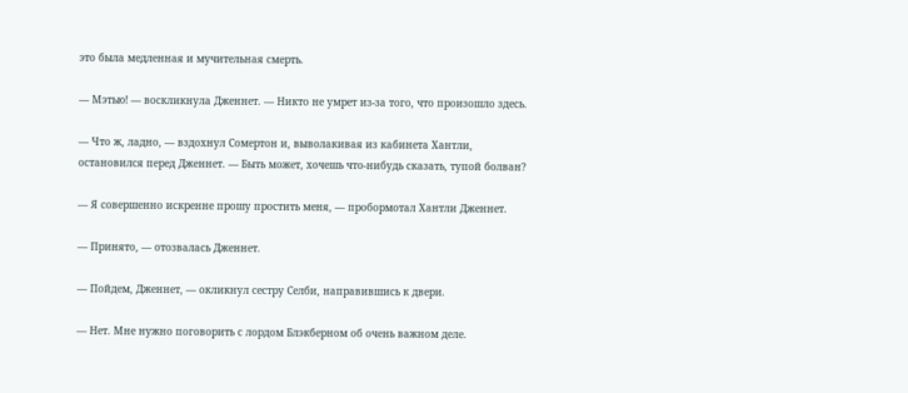это была медленная и мучительная смерть.

— Мэтью! — воскликнула Дженнет. — Никто не умрет из-за того, что произошло здесь.

— Что ж, ладно, — вздохнул Сомертон и, выволакивая из кабинета Хантли, остановился перед Дженнет. — Быть может, хочешь что-нибудь сказать, тупой болван?

— Я совершенно искренне прошу простить меня, — пробормотал Хантли Дженнет.

— Принято, — отозвалась Дженнет.

— Пойдем, Дженнет, — окликнул сестру Селби, направившись к двери.

— Нет. Мне нужно поговорить с лордом Блэкберном об очень важном деле.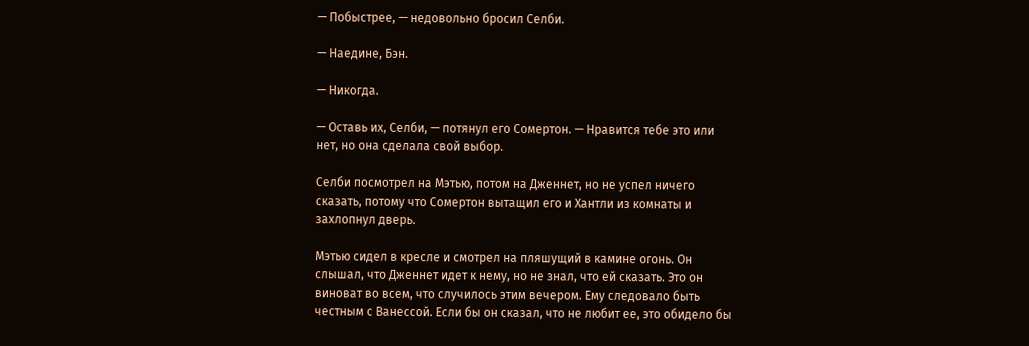— Побыстрее, — недовольно бросил Селби.

— Наедине, Бэн.

— Никогда.

— Оставь их, Селби, — потянул его Сомертон. — Нравится тебе это или нет, но она сделала свой выбор.

Селби посмотрел на Мэтью, потом на Дженнет, но не успел ничего сказать, потому что Сомертон вытащил его и Хантли из комнаты и захлопнул дверь.

Мэтью сидел в кресле и смотрел на пляшущий в камине огонь. Он слышал, что Дженнет идет к нему, но не знал, что ей сказать. Это он виноват во всем, что случилось этим вечером. Ему следовало быть честным с Ванессой. Если бы он сказал, что не любит ее, это обидело бы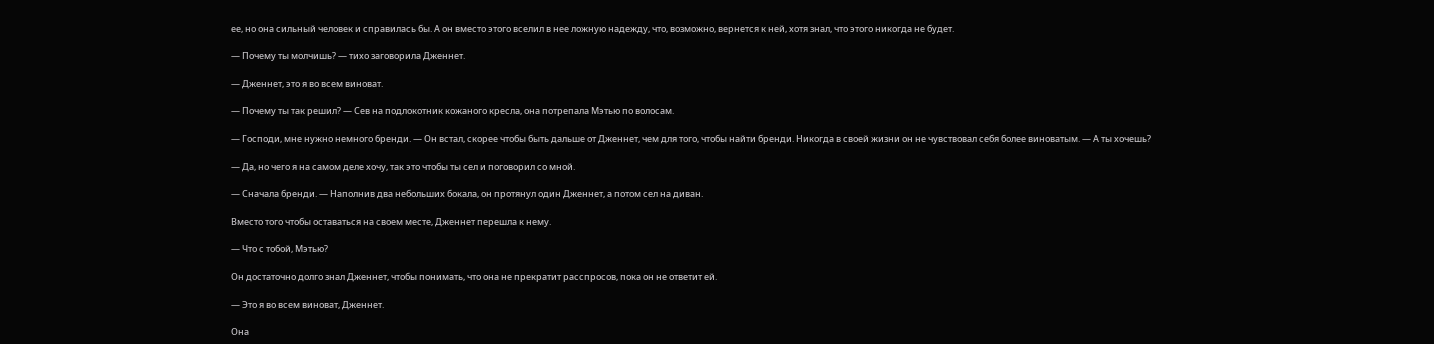ее, но она сильный человек и справилась бы. А он вместо этого вселил в нее ложную надежду, что, возможно, вернется к ней, хотя знал, что этого никогда не будет.

— Почему ты молчишь? — тихо заговорила Дженнет.

— Дженнет, это я во всем виноват.

— Почему ты так решил? — Сев на подлокотник кожаного кресла, она потрепала Мэтью по волосам.

— Господи, мне нужно немного бренди. — Он встал, скорее чтобы быть дальше от Дженнет, чем для того, чтобы найти бренди. Никогда в своей жизни он не чувствовал себя более виноватым. — А ты хочешь?

— Да, но чего я на самом деле хочу, так это чтобы ты сел и поговорил со мной.

— Сначала бренди. — Наполнив два небольших бокала, он протянул один Дженнет, а потом сел на диван.

Вместо того чтобы оставаться на своем месте, Дженнет перешла к нему.

— Что с тобой, Мэтью?

Он достаточно долго знал Дженнет, чтобы понимать, что она не прекратит расспросов, пока он не ответит ей.

— Это я во всем виноват, Дженнет.

Она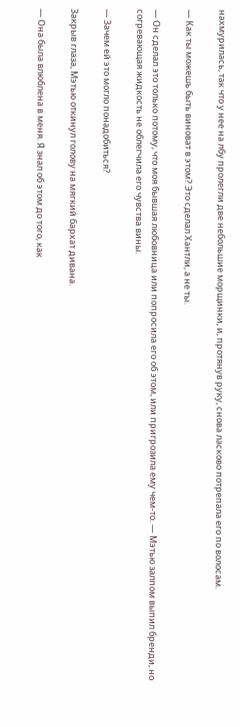нахмурилась, так что у нее на лбу пролегли две небольшие морщинки, и, протянув руку, снова ласково потрепала его по волосам.

— Как ты можешь быть виноват в этом? Это сделал Хантли, а не ты.

— Он сделал это только потому, что моя бывшая любовница или попросила его об этом, или пригрозила ему чем-то. — Мэтью залпом выпил бренди, но согревающая жидкость не облегчила его чувства вины.

— Зачем ей это могло понадобиться?

Закрыв глаза, Мэтью откинул голову на мягкий бархат дивана.

— Она была влюблена в меня. Я знал об этом до того, как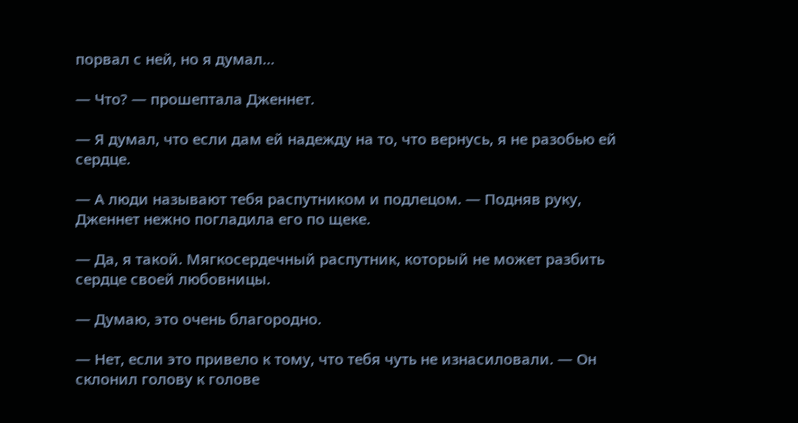порвал с ней, но я думал…

— Что? — прошептала Дженнет.

— Я думал, что если дам ей надежду на то, что вернусь, я не разобью ей сердце.

— А люди называют тебя распутником и подлецом. — Подняв руку, Дженнет нежно погладила его по щеке.

— Да, я такой. Мягкосердечный распутник, который не может разбить сердце своей любовницы.

— Думаю, это очень благородно.

— Нет, если это привело к тому, что тебя чуть не изнасиловали. — Он склонил голову к голове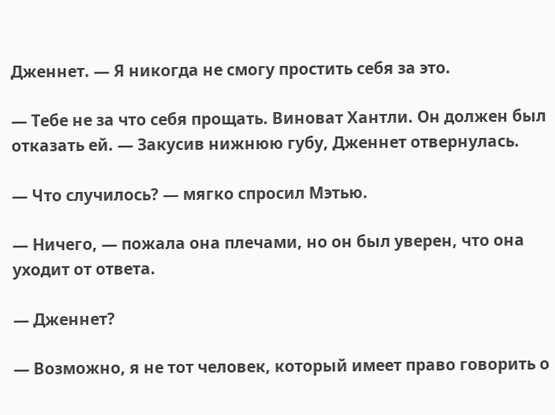Дженнет. — Я никогда не смогу простить себя за это.

— Тебе не за что себя прощать. Виноват Хантли. Он должен был отказать ей. — Закусив нижнюю губу, Дженнет отвернулась.

— Что случилось? — мягко спросил Мэтью.

— Ничего, — пожала она плечами, но он был уверен, что она уходит от ответа.

— Дженнет?

— Возможно, я не тот человек, который имеет право говорить о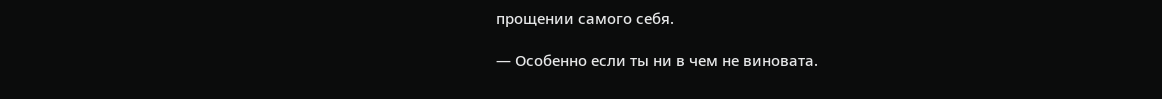прощении самого себя.

— Особенно если ты ни в чем не виновата.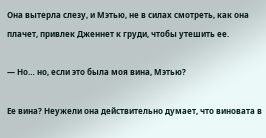Она вытерла слезу, и Мэтью, не в силах смотреть, как она плачет, привлек Дженнет к груди, чтобы утешить ее.

— Но… но, если это была моя вина, Мэтью?

Ее вина? Неужели она действительно думает, что виновата в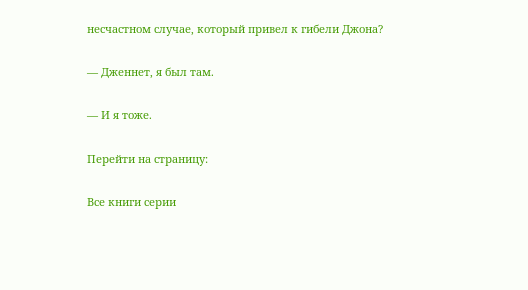несчастном случае, который привел к гибели Джона?

— Дженнет, я был там.

— И я тоже.

Перейти на страницу:

Все книги серии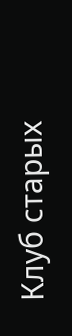Клуб старых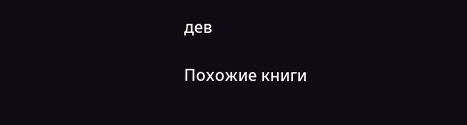дев

Похожие книги